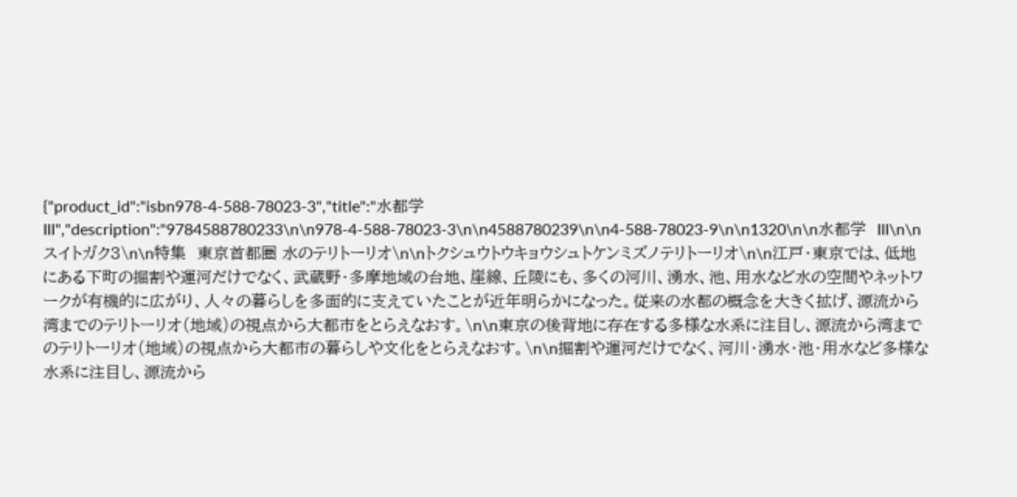{"product_id":"isbn978-4-588-78023-3","title":"水都学　III","description":"9784588780233\n\n978-4-588-78023-3\n\n4588780239\n\n4-588-78023-9\n\n1320\n\n水都学　III\n\nスイトガク3\n\n特集　東京首都圏 水のテリトーリオ\n\nトクシュウトウキョウシュトケンミズノテリトーリオ\n\n江戸・東京では、低地にある下町の掘割や運河だけでなく、武蔵野・多摩地域の台地、崖線、丘陵にも、多くの河川、湧水、池、用水など水の空間やネットワークが有機的に広がり、人々の暮らしを多面的に支えていたことが近年明らかになった。従来の水都の概念を大きく拡げ、源流から湾までのテリトーリオ（地域）の視点から大都市をとらえなおす。\n\n東京の後背地に存在する多様な水系に注目し、源流から湾までのテリトーリオ（地域）の視点から大都市の暮らしや文化をとらえなおす。\n\n掘割や運河だけでなく、河川・湧水・池・用水など多様な水系に注目し、源流から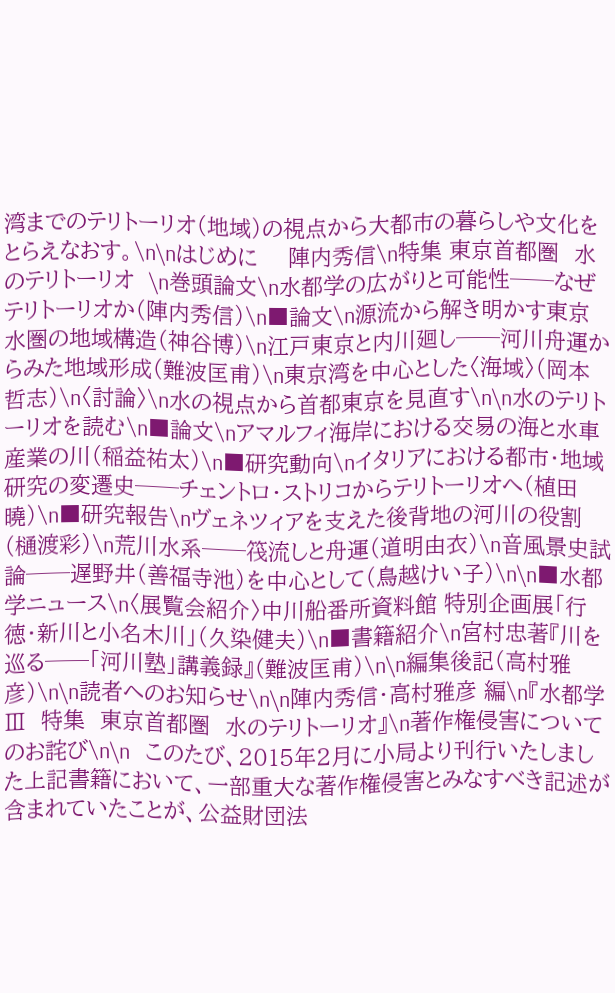湾までのテリトーリオ（地域）の視点から大都市の暮らしや文化をとらえなおす。\n\nはじめに　　陣内秀信\n特集 東京首都圏　水のテリトーリオ　\n巻頭論文\n水都学の広がりと可能性──なぜテリトーリオか（陣内秀信）\n■論文\n源流から解き明かす東京水圏の地域構造（神谷博）\n江戸東京と内川廻し──河川舟運からみた地域形成（難波匡甫）\n東京湾を中心とした〈海域〉（岡本哲志）\n〈討論〉\n水の視点から首都東京を見直す\n\n水のテリトーリオを読む\n■論文\nアマルフィ海岸における交易の海と水車産業の川（稲益祐太）\n■研究動向\nイタリアにおける都市・地域研究の変遷史──チェントロ・ストリコからテリトーリオへ（植田曉）\n■研究報告\nヴェネツィアを支えた後背地の河川の役割（樋渡彩）\n荒川水系──筏流しと舟運（道明由衣）\n音風景史試論──遅野井（善福寺池）を中心として（鳥越けい子）\n\n■水都学ニュース\n〈展覧会紹介〉中川船番所資料館 特別企画展「行徳・新川と小名木川」（久染健夫）\n■書籍紹介\n宮村忠著『川を巡る──「河川塾」講義録』（難波匡甫）\n\n編集後記（高村雅彦）\n\n読者へのお知らせ\n\n陣内秀信・高村雅彦 編\n『水都学Ⅲ　特集　東京首都圏　水のテリトーリオ』\n著作権侵害についてのお詫び\n\n　このたび、2015年2月に小局より刊行いたしました上記書籍において、一部重大な著作権侵害とみなすべき記述が含まれていたことが、公益財団法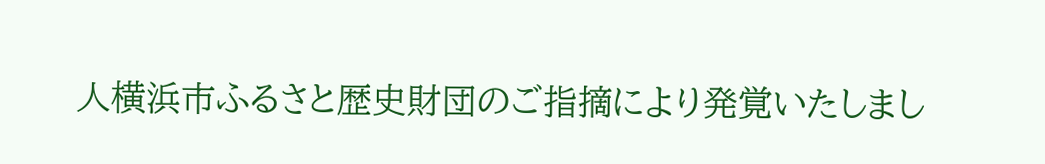人横浜市ふるさと歴史財団のご指摘により発覚いたしまし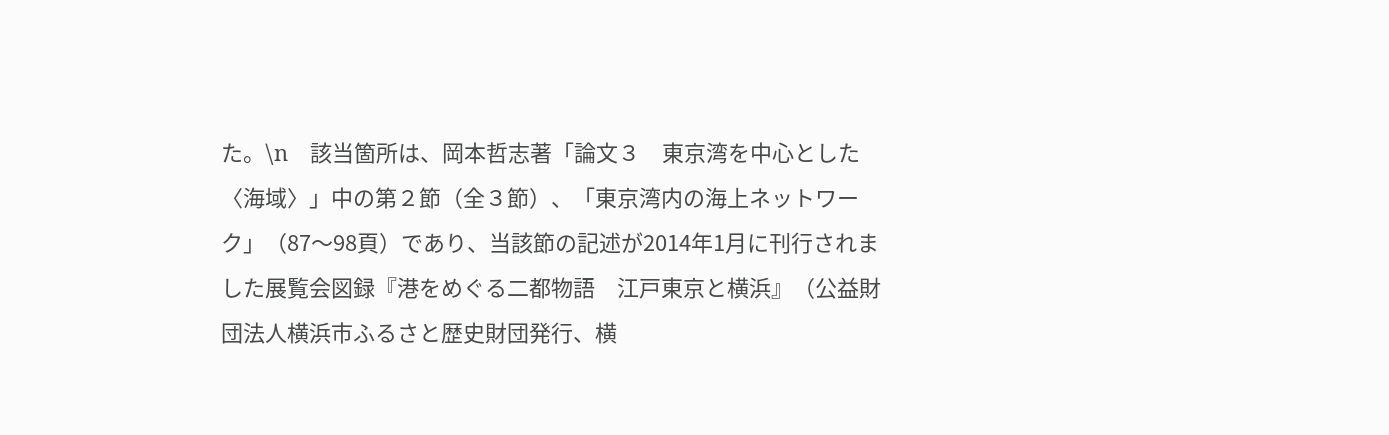た。\n　該当箇所は、岡本哲志著「論文３　東京湾を中心とした〈海域〉」中の第２節（全３節）、「東京湾内の海上ネットワーク」（87～98頁）であり、当該節の記述が2014年1月に刊行されました展覧会図録『港をめぐる二都物語　江戸東京と横浜』（公益財団法人横浜市ふるさと歴史財団発行、横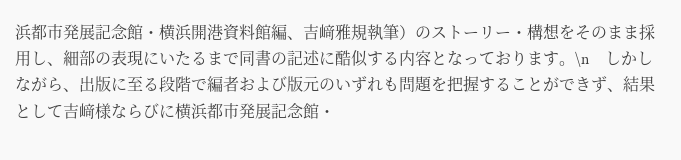浜都市発展記念館・横浜開港資料館編、吉﨑雅規執筆）のストーリー・構想をそのまま採用し、細部の表現にいたるまで同書の記述に酷似する内容となっております。\n　しかしながら、出版に至る段階で編者および版元のいずれも問題を把握することができず、結果として吉﨑様ならびに横浜都市発展記念館・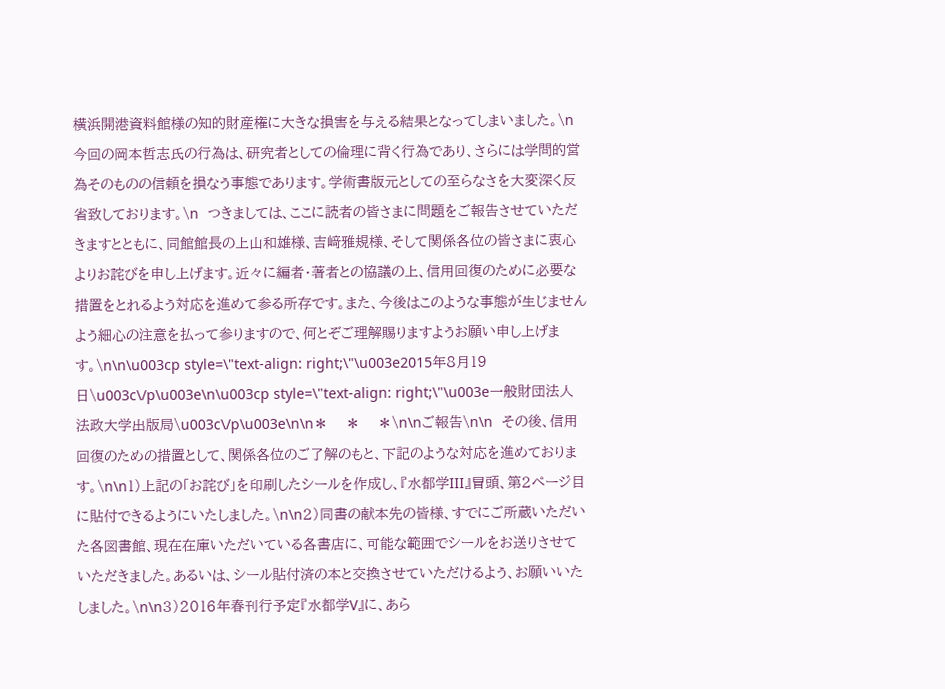横浜開港資料館様の知的財産権に大きな損害を与える結果となってしまいました。\n　今回の岡本哲志氏の行為は、研究者としての倫理に背く行為であり、さらには学問的営為そのものの信頼を損なう事態であります。学術書版元としての至らなさを大変深く反省致しております。\n　つきましては、ここに読者の皆さまに問題をご報告させていただきますとともに、同館館長の上山和雄様、吉﨑雅規様、そして関係各位の皆さまに衷心よりお詫びを申し上げます。近々に編者・著者との協議の上、信用回復のために必要な措置をとれるよう対応を進めて参る所存です。また、今後はこのような事態が生じませんよう細心の注意を払って参りますので、何とぞご理解賜りますようお願い申し上げます。\n\n\u003cp style=\"text-align: right;\"\u003e2015年8月19日\u003c\/p\u003e\n\u003cp style=\"text-align: right;\"\u003e一般財団法人　法政大学出版局\u003c\/p\u003e\n\n＊　　＊　　＊\n\nご報告\n\n　その後、信用回復のための措置として、関係各位のご了解のもと、下記のような対応を進めております。\n\n１）上記の「お詫び」を印刷したシールを作成し、『水都学III』冒頭、第２ページ目に貼付できるようにいたしました。\n\n２）同書の献本先の皆様、すでにご所蔵いただいた各図書館、現在在庫いただいている各書店に、可能な範囲でシールをお送りさせていただきました。あるいは、シール貼付済の本と交換させていただけるよう、お願いいたしました。\n\n３）2016年春刊行予定『水都学V』に、あら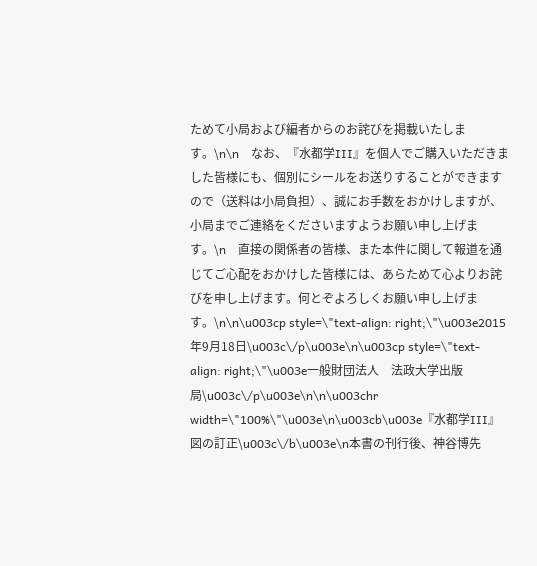ためて小局および編者からのお詫びを掲載いたします。\n\n　なお、『水都学III』を個人でご購入いただきました皆様にも、個別にシールをお送りすることができますので（送料は小局負担）、誠にお手数をおかけしますが、小局までご連絡をくださいますようお願い申し上げます。\n　直接の関係者の皆様、また本件に関して報道を通じてご心配をおかけした皆様には、あらためて心よりお詫びを申し上げます。何とぞよろしくお願い申し上げます。\n\n\u003cp style=\"text-align: right;\"\u003e2015年9月18日\u003c\/p\u003e\n\u003cp style=\"text-align: right;\"\u003e一般財団法人　法政大学出版局\u003c\/p\u003e\n\n\u003chr width=\"100%\"\u003e\n\u003cb\u003e『水都学III』図の訂正\u003c\/b\u003e\n本書の刊行後、神谷博先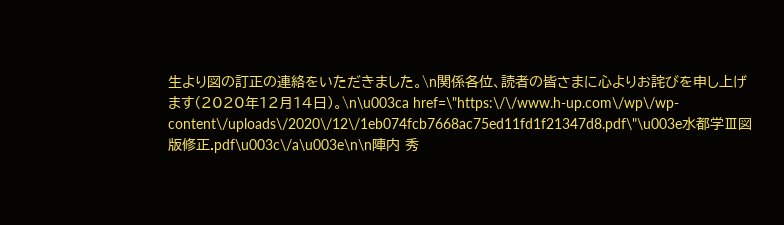生より図の訂正の連絡をいただきました。\n関係各位、読者の皆さまに心よりお詫びを申し上げます（2020年12月14日）。\n\u003ca href=\"https:\/\/www.h-up.com\/wp\/wp-content\/uploads\/2020\/12\/1eb074fcb7668ac75ed11fd1f21347d8.pdf\"\u003e水都学Ⅲ図版修正.pdf\u003c\/a\u003e\n\n陣内 秀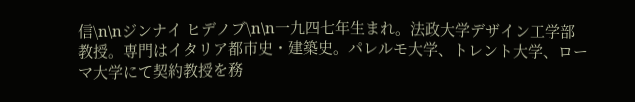信\n\nジンナイ ヒデノブ\n\n一九四七年生まれ。法政大学デザイン工学部教授。専門はイタリア都市史・建築史。パレルモ大学、トレント大学、ローマ大学にて契約教授を務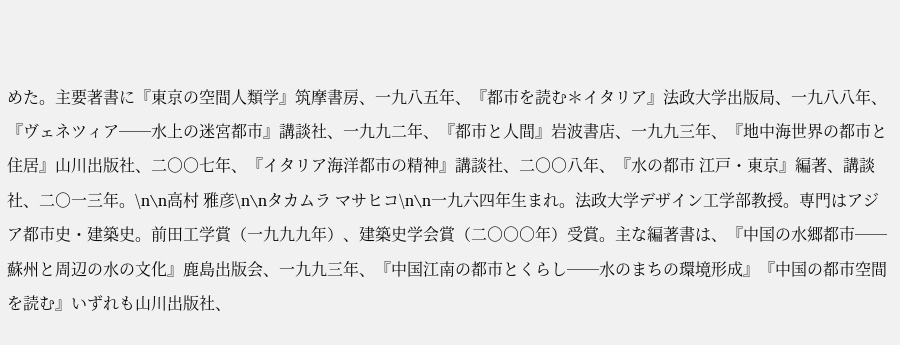めた。主要著書に『東京の空間人類学』筑摩書房、一九八五年、『都市を読む＊イタリア』法政大学出版局、一九八八年、『ヴェネツィア──水上の迷宮都市』講談社、一九九二年、『都市と人間』岩波書店、一九九三年、『地中海世界の都市と住居』山川出版社、二○○七年、『イタリア海洋都市の精神』講談社、二○○八年、『水の都市 江戸・東京』編著、講談社、二○一三年。\n\n高村 雅彦\n\nタカムラ マサヒコ\n\n一九六四年生まれ。法政大学デザイン工学部教授。専門はアジア都市史・建築史。前田工学賞（一九九九年）、建築史学会賞（二○○○年）受賞。主な編著書は、『中国の水郷都市──蘇州と周辺の水の文化』鹿島出版会、一九九三年、『中国江南の都市とくらし──水のまちの環境形成』『中国の都市空間を読む』いずれも山川出版社、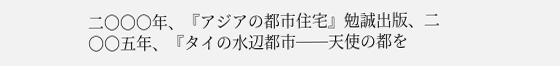二〇〇〇年、『アジアの都市住宅』勉誠出版、二〇〇五年、『タイの水辺都市──天使の都を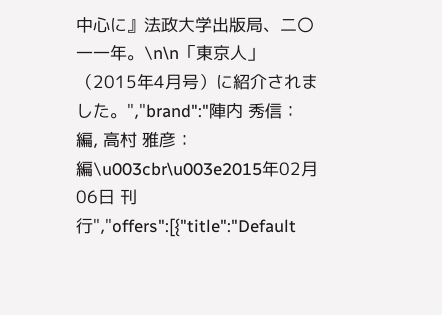中心に』法政大学出版局、二〇一一年。\n\n「東京人」（2015年4月号）に紹介されました。","brand":"陣内 秀信：編, 高村 雅彦：編\u003cbr\u003e2015年02月06日 刊行","offers":[{"title":"Default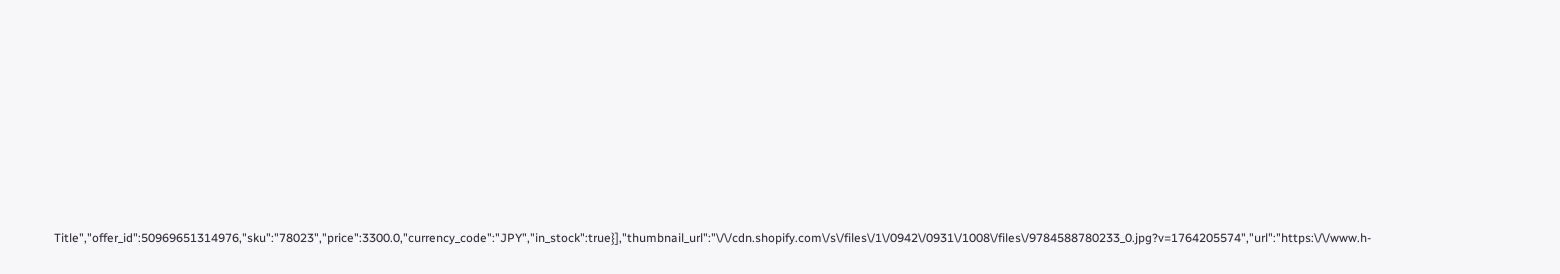Title","offer_id":50969651314976,"sku":"78023","price":3300.0,"currency_code":"JPY","in_stock":true}],"thumbnail_url":"\/\/cdn.shopify.com\/s\/files\/1\/0942\/0931\/1008\/files\/9784588780233_0.jpg?v=1764205574","url":"https:\/\/www.h-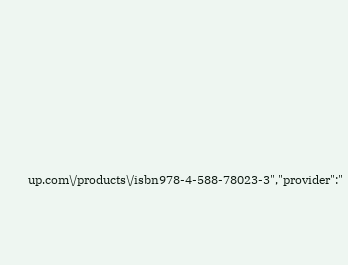up.com\/products\/isbn978-4-588-78023-3","provider":"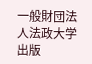一般財団法人法政大学出版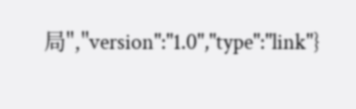局","version":"1.0","type":"link"}